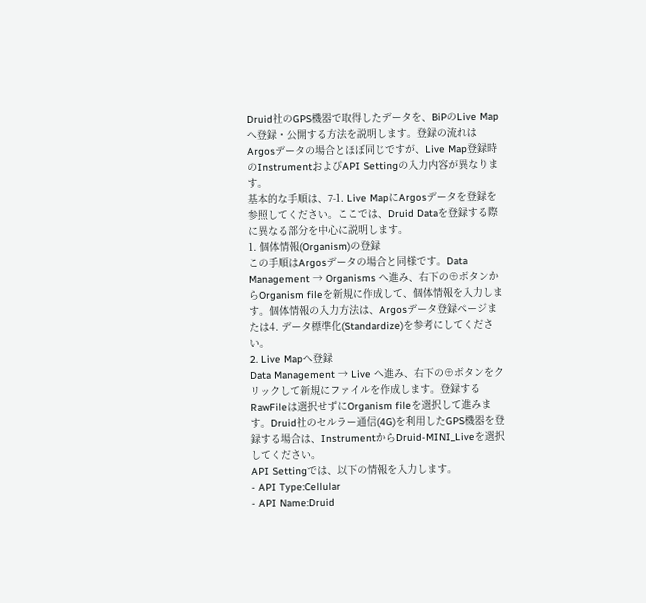Druid社のGPS機器で取得したデータを、BiPのLive Mapへ登録・公開する方法を説明します。登録の流れはArgosデータの場合とほぼ同じですが、Live Map登録時のInstrumentおよびAPI Settingの入力内容が異なります。
基本的な手順は、7-1. Live MapにArgosデータを登録を参照してください。ここでは、Druid Dataを登録する際に異なる部分を中心に説明します。
1. 個体情報(Organism)の登録
この手順はArgosデータの場合と同様です。Data Management → Organisms へ進み、右下の⊕ボタンからOrganism fileを新規に作成して、個体情報を入力します。個体情報の入力方法は、Argosデータ登録ページまたは4. データ標準化(Standardize)を参考にしてください。
2. Live Mapへ登録
Data Management → Live へ進み、右下の⊕ボタンをクリックして新規にファイルを作成します。登録するRawFileは選択せずにOrganism fileを選択して進みます。Druid社のセルラー通信(4G)を利用したGPS機器を登録する場合は、InstrumentからDruid-MINI_Liveを選択してください。
API Settingでは、以下の情報を入力します。
- API Type:Cellular
- API Name:Druid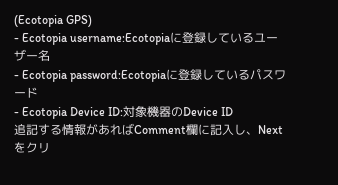(Ecotopia GPS)
- Ecotopia username:Ecotopiaに登録しているユーザー名
- Ecotopia password:Ecotopiaに登録しているパスワード
- Ecotopia Device ID:対象機器のDevice ID
追記する情報があればComment欄に記入し、Nextをクリ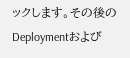ックします。その後のDeploymentおよび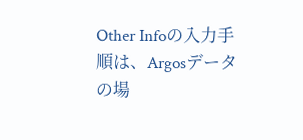Other Infoの入力手順は、Argosデータの場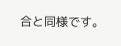合と同様です。